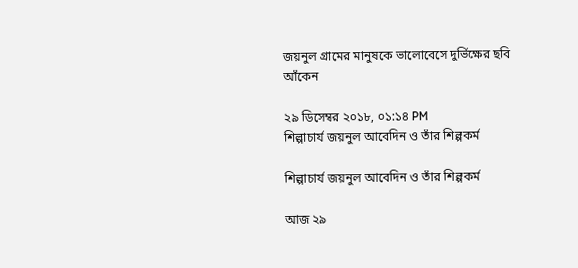জয়নুল গ্রামের মানুষকে ভালোবেসে দুর্ভিক্ষের ছবি আঁকেন

২৯ ডিসেম্বর ২০১৮, ০১:১৪ PM
শিল্পাচার্য জয়নুল আবেদিন ও তাঁর শিল্পকর্ম

শিল্পাচার্য জয়নুল আবেদিন ও তাঁর শিল্পকর্ম

আজ ২৯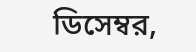ডিসেম্বর,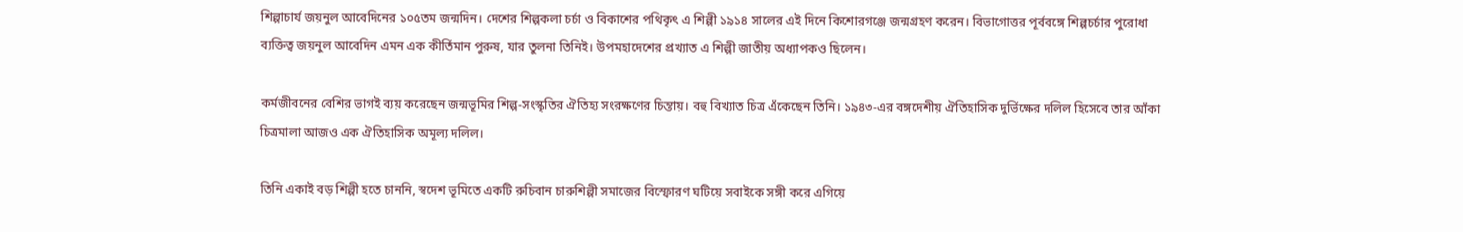শিল্পাচার্য জয়নুল আবেদিনের ১০৫তম জন্মদিন। দেশের শিল্পকলা চর্চা ও বিকাশের পথিকৃৎ এ শিল্পী ১৯১৪ সালের এই দিনে কিশোরগঞ্জে জন্মগ্রহণ করেন। বিভাগোত্তর পূর্ববঙ্গে শিল্পচর্চার পুরোধা ব্যক্তিত্ব জয়নুল আবেদিন এমন এক কীর্তিমান পুরুষ, যার তুলনা তিনিই। উপমহাদেশের প্রখ্যাত এ শিল্পী জাতীয় অধ্যাপকও ছিলেন।

কর্মজীবনের বেশির ভাগই ব্যয় করেছেন জন্মভূমির শিল্প-সংস্কৃতির ঐতিহ্য সংরক্ষণের চিন্তায়। বহু বিখ্যাত চিত্র এঁকেছেন তিনি। ১৯৪৩-এর বঙ্গদেশীয় ঐতিহাসিক দুর্ভিক্ষের দলিল হিসেবে তার আঁকা চিত্রমালা আজও এক ঐতিহাসিক অমূল্য দলিল।

তিনি একাই বড় শিল্পী হতে চাননি, স্বদেশ ভূমিতে একটি রুচিবান চারুশিল্পী সমাজের বিস্ফোরণ ঘটিয়ে সবাইকে সঙ্গী করে এগিয়ে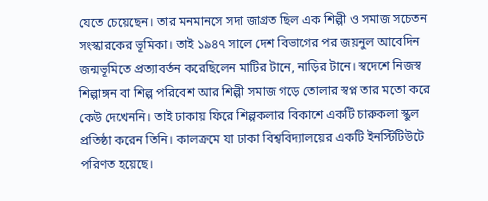যেতে চেয়েছেন। তার মনমানসে সদা জাগ্রত ছিল এক শিল্পী ও সমাজ সচেতন সংস্কারকের ভূমিকা। তাই ১৯৪৭ সালে দেশ বিভাগের পর জয়নুল আবেদিন জন্মভূমিতে প্রত্যাবর্তন করেছিলেন মাটির টানে, নাড়ির টানে। স্বদেশে নিজস্ব শিল্পাঙ্গন বা শিল্প পরিবেশ আর শিল্পী সমাজ গড়ে তোলার স্বপ্ন তার মতো করে কেউ দেখেননি। তাই ঢাকায় ফিরে শিল্পকলার বিকাশে একটি চারুকলা স্কুল প্রতিষ্ঠা করেন তিনি। কালক্রমে যা ঢাকা বিশ্ববিদ্যালয়ের একটি ইনস্টিটিউটে পরিণত হয়েছে।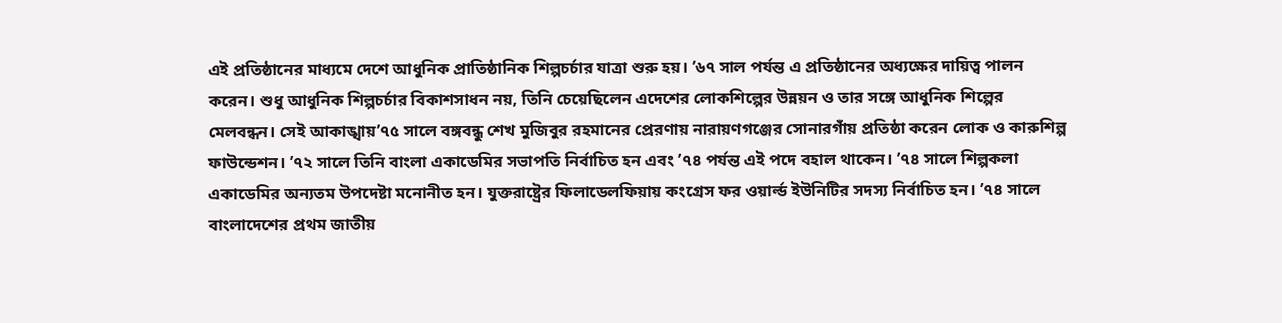এই প্রতিষ্ঠানের মাধ্যমে দেশে আধুনিক প্রাতিষ্ঠানিক শিল্পচর্চার যাত্রা শুরু হয়। ’৬৭ সাল পর্যন্ত এ প্রতিষ্ঠানের অধ্যক্ষের দায়িত্ব পালন করেন। শুধু আধুনিক শিল্পচর্চার বিকাশসাধন নয়, তিনি চেয়েছিলেন এদেশের লোকশিল্পের উন্নয়ন ও তার সঙ্গে আধুনিক শিল্পের মেলবন্ধন। সেই আকাঙ্খায়’৭৫ সালে বঙ্গবন্ধু শেখ মুজিবুর রহমানের প্রেরণায় নারায়ণগঞ্জের সোনারগাঁয় প্রতিষ্ঠা করেন লোক ও কারুশিল্প ফাউন্ডেশন। ’৭২ সালে তিনি বাংলা একাডেমির সভাপতি নির্বাচিত হন এবং ’৭৪ পর্যন্ত এই পদে বহাল থাকেন। ’৭৪ সালে শিল্পকলা একাডেমির অন্যতম উপদেষ্টা মনোনীত হন। যুক্তরাষ্ট্রের ফিলাডেলফিয়ায় কংগ্রেস ফর ওয়ার্ল্ড ইউনিটির সদস্য নির্বাচিত হন। ’৭৪ সালে বাংলাদেশের প্রথম জাতীয়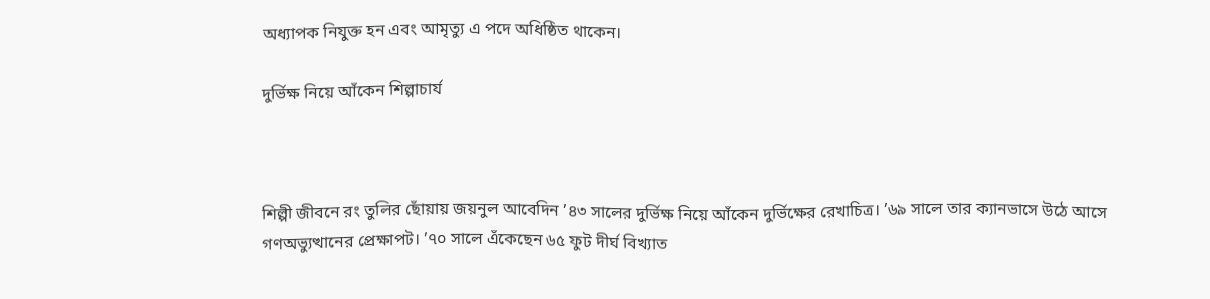অধ্যাপক নিযুক্ত হন এবং আমৃত্যু এ পদে অধিষ্ঠিত থাকেন।

দুর্ভিক্ষ নিয়ে আঁকেন শিল্পাচার্য



শিল্পী জীবনে রং তুলির ছোঁয়ায় জয়নুল আবেদিন ’৪৩ সালের দুর্ভিক্ষ নিয়ে আঁকেন দুর্ভিক্ষের রেখাচিত্র। ’৬৯ সালে তার ক্যানভাসে উঠে আসে গণঅভ্যুত্থানের প্রেক্ষাপট। ’৭০ সালে এঁকেছেন ৬৫ ফুট দীর্ঘ বিখ্যাত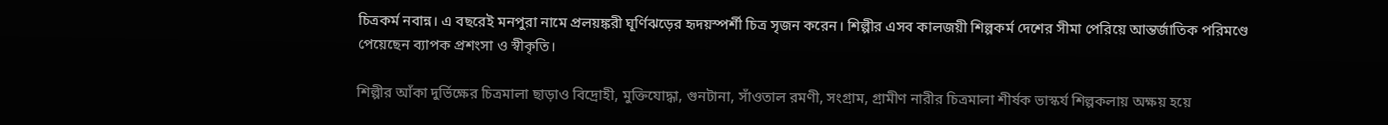চিত্রকর্ম নবান্ন। এ বছরেই মনপুরা নামে প্রলয়ঙ্করী ঘূর্ণিঝড়ের হৃদয়স্পর্শী চিত্র সৃজন করেন। শিল্পীর এসব কালজয়ী শিল্পকর্ম দেশের সীমা পেরিয়ে আন্তর্জাতিক পরিমণ্ডে পেয়েছেন ব্যাপক প্রশংসা ও স্বীকৃতি।

শিল্পীর আঁকা দুর্ভিক্ষের চিত্রমালা ছাড়াও বিদ্রোহী, মুক্তিযোদ্ধা, গুনটানা, সাঁওতাল রমণী, সংগ্রাম, গ্রামীণ নারীর চিত্রমালা শীর্ষক ভাস্কর্য শিল্পকলায় অক্ষয় হয়ে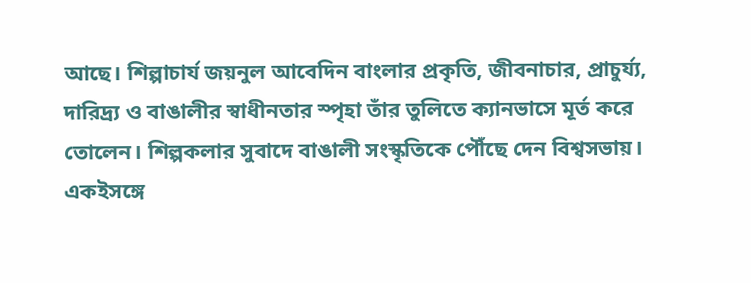আছে। শিল্পাচার্য জয়নুল আবেদিন বাংলার প্রকৃতি, জীবনাচার, প্রাচুর্য্য, দারিদ্র্য ও বাঙালীর স্বাধীনতার স্পৃহা তাঁর তুলিতে ক্যানভাসে মূর্ত করে তোলেন। শিল্পকলার সুবাদে বাঙালী সংস্কৃতিকে পৌঁছে দেন বিশ্বসভায়। একইসঙ্গে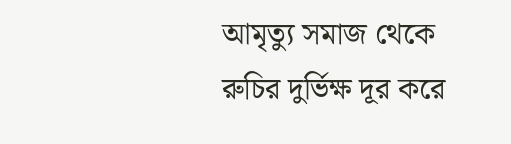আমৃত্যু সমাজ থেকে রুচির দুর্ভিক্ষ দূর করে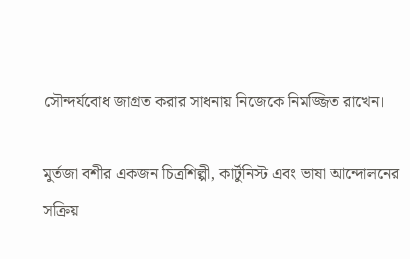সৌন্দর্যবোধ জাগ্রত করার সাধনায় নিজেকে নিমজ্জিত রাখেন।

মুর্তজা বশীর একজন চিত্রশিল্পী, কার্টুনিস্ট এবং ভাষা আন্দোলনের সক্রিয়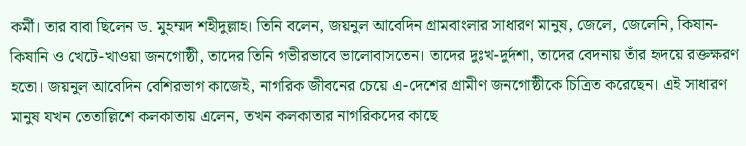কর্মী। তার বাবা ছিলেন ড. মুহম্মদ শহীদুল্লাহ। তিনি বলেন, জয়নুল আবেদিন গ্রামবাংলার সাধারণ মানুষ, জেলে, জেলেনি, কিষান-কিষানি ও খেটে-খাওয়া জনগোষ্ঠী, তাদের তিনি গভীরভাবে ভালোবাসতেন। তাদের দুঃখ-দুর্দশা, তাদের বেদনায় তাঁর হৃদয়ে রক্তক্ষরণ হতো। জয়নুল আবেদিন বেশিরভাগ কাজেই, নাগরিক জীবনের চেয়ে এ-দেশের গ্রামীণ জনগোষ্ঠীকে চিত্রিত করেছেন। এই সাধারণ মানুষ যখন তেতাল্লিশে কলকাতায় এলেন, তখন কলকাতার নাগরিকদের কাছে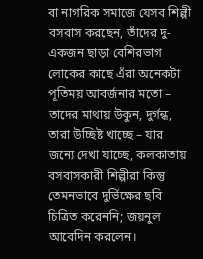বা নাগরিক সমাজে যেসব শিল্পী বসবাস করছেন, তাঁদের দু-একজন ছাড়া বেশিরভাগ লোকের কাছে এঁরা অনেকটা পূতিময় আবর্জনার মতো – তাদের মাথায় উকুন, দুর্গন্ধ, তারা উচ্ছিষ্ট খাচ্ছে – যার জন্যে দেখা যাচ্ছে, কলকাতায় বসবাসকারী শিল্পীরা কিন্তু তেমনভাবে দুর্ভিক্ষের ছবি চিত্রিত করেননি; জয়নুল আবেদিন করলেন।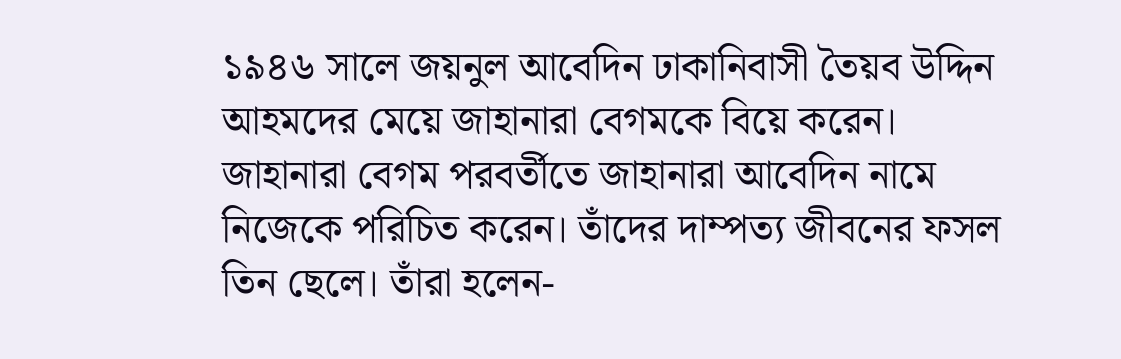১৯৪৬ সালে জয়নুল আবেদিন ঢাকানিবাসী তৈয়ব উদ্দিন আহমদের মেয়ে জাহানারা বেগমকে বিয়ে করেন। জাহানারা বেগম পরবর্তীতে জাহানারা আবেদিন নামে নিজেকে পরিচিত করেন। তাঁদের দাম্পত্য জীবনের ফসল তিন ছেলে। তাঁরা হলেন-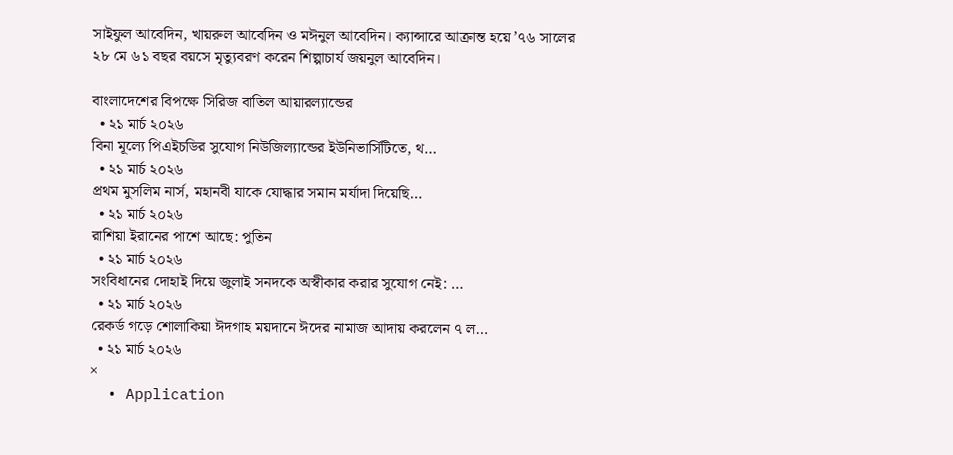সাইফুল আবেদিন, খায়রুল আবেদিন ও মঈনুল আবেদিন। ক্যান্সারে আক্রান্ত হয়ে ’৭৬ সালের ২৮ মে ৬১ বছর বয়সে মৃত্যুবরণ করেন শিল্পাচার্য জয়নুল আবেদিন।

বাংলাদেশের বিপক্ষে সিরিজ বাতিল আয়ারল্যান্ডের
  • ২১ মার্চ ২০২৬
বিনা মূল্যে পিএইচডির সুযোগ নিউজিল্যান্ডের ইউনিভার্সিটিতে, থ…
  • ২১ মার্চ ২০২৬
প্রথম মুসলিম নার্স, মহানবী যাকে যোদ্ধার সমান মর্যাদা দিয়েছি…
  • ২১ মার্চ ২০২৬
রাশিয়া ইরানের পাশে আছে: পুতিন
  • ২১ মার্চ ২০২৬
সংবিধানের দোহাই দিয়ে জুলাই সনদকে অস্বীকার করার সুযোগ নেই: …
  • ২১ মার্চ ২০২৬
রেকর্ড গড়ে শোলাকিয়া ঈদগাহ ময়দানে ঈদের নামাজ আদায় করলেন ৭ ল…
  • ২১ মার্চ ২০২৬
×
  • Application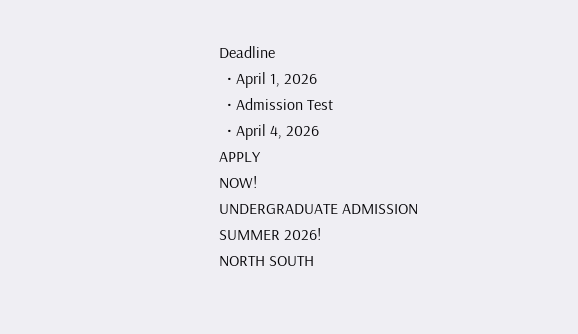Deadline
  • April 1, 2026
  • Admission Test
  • April 4, 2026
APPLY
NOW!
UNDERGRADUATE ADMISSION
SUMMER 2026!
NORTH SOUTH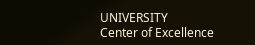UNIVERSITY
Center of Excellence